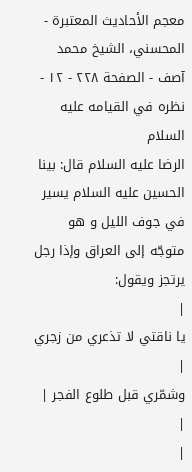معجم الأحاديث المعتبرة - المحسني، الشيخ محمد آصف - الصفحة ٢٢٨ - ١٢ - نظره في القيامه عليه السلام
الرضا عليه السلام قال: بينا الحسين عليه السلام يسير في جوف الليل و هو متوجّه إلى العراق وإذا رجل يرتجز ويقول:
|
يا ناقتي لا تذعري من زجري |
وشمّري قبل طلوع الفجر |
|
|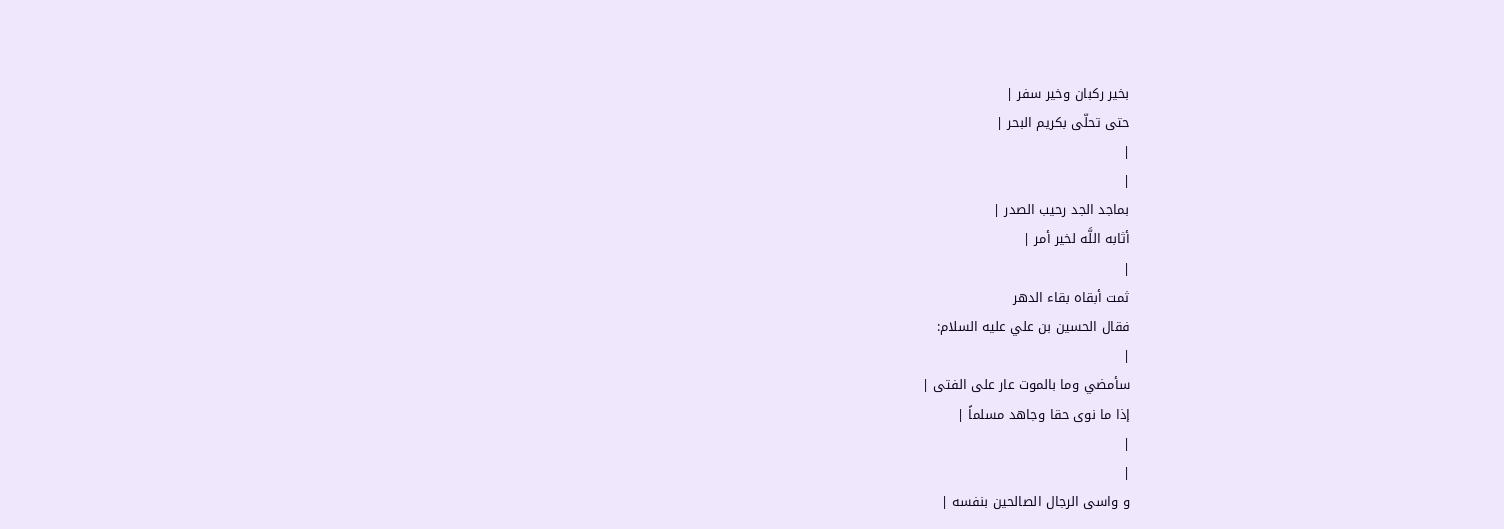بخير ركبان وخير سفر |
حتى تحلّى بكريم البحر |
|
|
بماجد الجد رحيب الصدر |
أثابه اللَّه لخير أمر |
|
ثمت أبقاه بقاء الدهر
فقال الحسين بن علي عليه السلام:
|
سأمضي وما بالموت عار على الفتى |
إذا ما نوى حقا وجاهد مسلماً |
|
|
و واسى الرجال الصالحين بنفسه |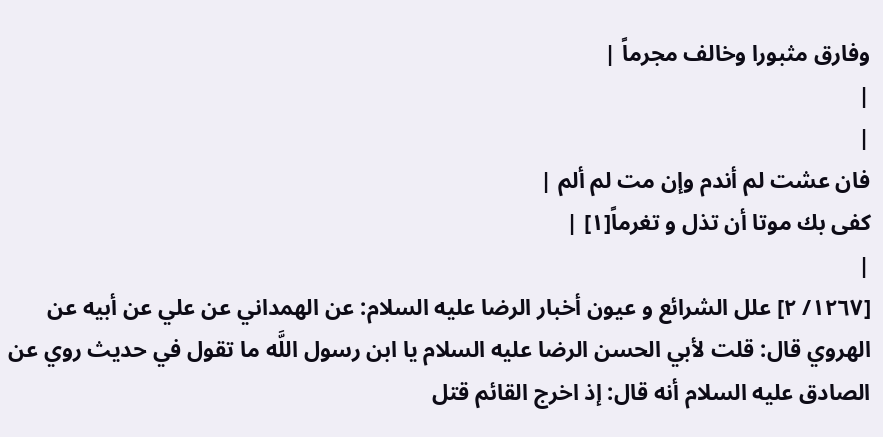وفارق مثبورا وخالف مجرماً |
|
|
فان عشت لم أندم وإن مت لم ألم |
كفى بك موتا أن تذل و تغرماً[١] |
|
[١٢٦٧/ ٢] علل الشرائع و عيون أخبار الرضا عليه السلام: عن الهمداني عن علي عن أبيه عن الهروي قال: قلت لأبي الحسن الرضا عليه السلام يا ابن رسول اللَّه ما تقول في حديث روي عن الصادق عليه السلام أنه قال: إذ اخرج القائم قتل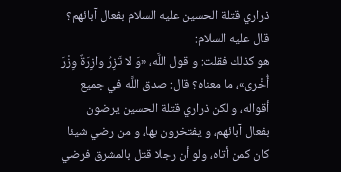ذراري قتلة الحسين عليه السلام بفعال آبائهم؟ قال عليه السلام:
هو كذلك فقلت: و قول اللَّه، «وَ لا تَزِرُ وازِرَةٌ وِزْرَ أُخْرى»، ما معناه؟ قال: صدق اللَّه في جميع أقواله، و لكن ذراري قتلة الحسين يرضون بفعال آبائهم، و يفتخرون بها، و من رضي شيئا كان كمن أتاه، ولو أن رجلا قتل بالمشرق فرضي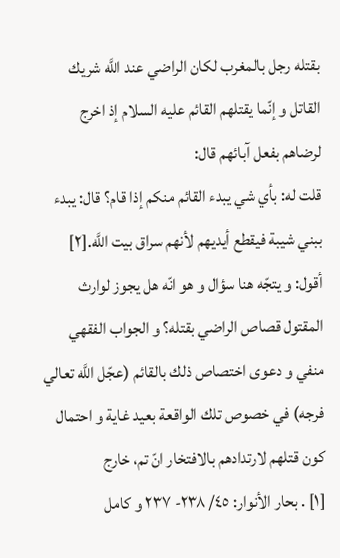بقتله رجل بالمغرب لكان الراضي عند اللَّه شريك القاتل و إنّما يقتلهم القائم عليه السلام إذ اخرج لرضاهم بفعل آبائهم قال:
قلت له: بأي شي يبدء القائم منكم إذا قام؟ قال: يبدء ببني شيبة فيقطع أيديهم لأنهم سراق بيت اللَّه.[٢]
أقول: و يتجّه هنا سؤال و هو انّه هل يجوز لوارث المقتول قصاص الراضي بقتله؟ و الجواب الفقهي منفي و دعوى اختصاص ذلك بالقائم (عجّل اللَّه تعالي فرجه) في خصوص تلك الواقعة بعيد غاية و احتمال كون قتلهم لارتدادهم بالافتخار انّ تم، خارج
[١] . بحار الأنوار: ٤٥/ ٢٣٨- ٢٣٧ و كامل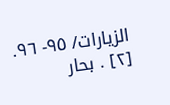الزيارات/ ٩٥- ٩٦.
[٢] . بحار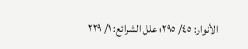الأنوار: ٤٥/ ٢٩٥؛ علل الشرائع: ١/ ٢٢٩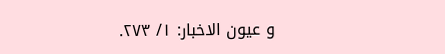و عيون الاخبار: ١/ ٢٧٣.